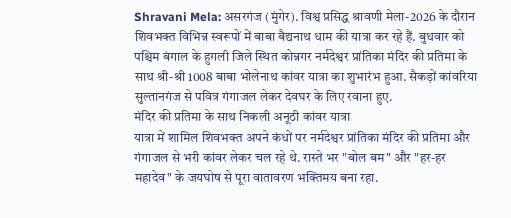Shravani Mela: असरगंज (मुंगेर). विश्व प्रसिद्ध श्रावणी मेला-2026 के दौरान शिवभक्त विभिन्न स्वरूपों में बाबा बैद्यनाथ धाम की यात्रा कर रहे हैं. बुधवार को पश्चिम बंगाल के हुगली जिले स्थित कोन्नगर नर्मदेश्वर प्रांतिका मंदिर की प्रतिमा के साथ श्री-श्री 1008 बाबा भोलेनाथ कांवर यात्रा का शुभारंभ हुआ. सैकड़ों कांवरिया सुल्तानगंज से पवित्र गंगाजल लेकर देवघर के लिए रवाना हुए.
मंदिर की प्रतिमा के साथ निकली अनूठी कांवर यात्रा
यात्रा में शामिल शिवभक्त अपने कंधों पर नर्मदेश्वर प्रांतिका मंदिर की प्रतिमा और गंगाजल से भरी कांवर लेकर चल रहे थे. रास्ते भर "बोल बम" और "हर-हर महादेव" के जयघोष से पूरा वातावरण भक्तिमय बना रहा.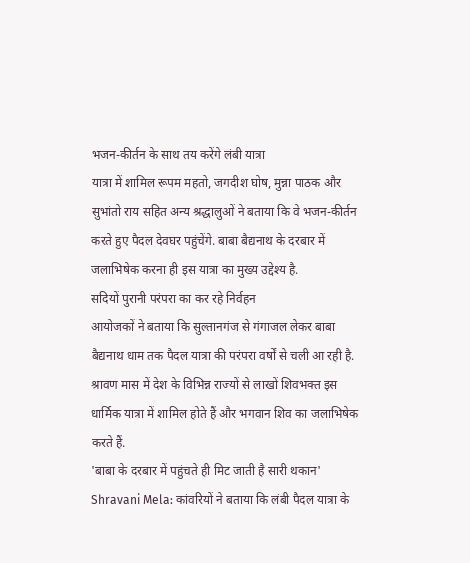भजन-कीर्तन के साथ तय करेंगे लंबी यात्रा
यात्रा में शामिल रूपम महतो, जगदीश घोष, मुन्ना पाठक और सुभांतो राय सहित अन्य श्रद्धालुओं ने बताया कि वे भजन-कीर्तन करते हुए पैदल देवघर पहुंचेंगे. बाबा बैद्यनाथ के दरबार में जलाभिषेक करना ही इस यात्रा का मुख्य उद्देश्य है.
सदियों पुरानी परंपरा का कर रहे निर्वहन
आयोजकों ने बताया कि सुल्तानगंज से गंगाजल लेकर बाबा बैद्यनाथ धाम तक पैदल यात्रा की परंपरा वर्षों से चली आ रही है. श्रावण मास में देश के विभिन्न राज्यों से लाखों शिवभक्त इस धार्मिक यात्रा में शामिल होते हैं और भगवान शिव का जलाभिषेक करते हैं.
'बाबा के दरबार में पहुंचते ही मिट जाती है सारी थकान'
Shravani Mela: कांवरियों ने बताया कि लंबी पैदल यात्रा के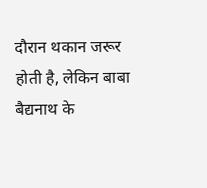दौरान थकान जरूर होती है, लेकिन बाबा बैद्यनाथ के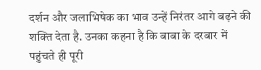दर्शन और जलाभिषेक का भाव उन्हें निरंतर आगे बढ़ने की शक्ति देता है. उनका कहना है कि बाबा के दरबार में पहुंचते ही पूरी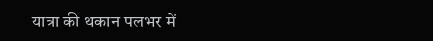यात्रा की थकान पलभर में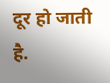दूर हो जाती है.